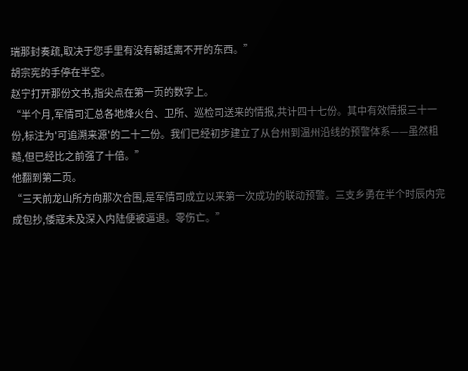瑞那封奏疏,取决于您手里有没有朝廷离不开的东西。”
胡宗宪的手停在半空。
赵宁打开那份文书,指尖点在第一页的数字上。
“半个月,军情司汇总各地烽火台、卫所、巡检司送来的情报,共计四十七份。其中有效情报三十一份,标注为'可追溯来源'的二十二份。我们已经初步建立了从台州到温州沿线的预警体系——虽然粗糙,但已经比之前强了十倍。”
他翻到第二页。
“三天前龙山所方向那次合围,是军情司成立以来第一次成功的联动预警。三支乡勇在半个时辰内完成包抄,倭寇未及深入内陆便被逼退。零伤亡。”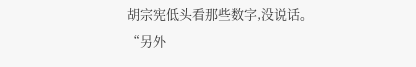胡宗宪低头看那些数字,没说话。
“另外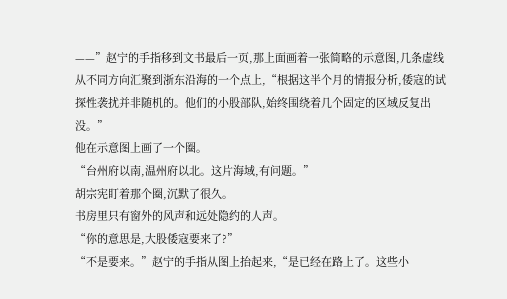——”赵宁的手指移到文书最后一页,那上面画着一张简略的示意图,几条虚线从不同方向汇聚到浙东沿海的一个点上,“根据这半个月的情报分析,倭寇的试探性袭扰并非随机的。他们的小股部队,始终围绕着几个固定的区域反复出没。”
他在示意图上画了一个圈。
“台州府以南,温州府以北。这片海域,有问题。”
胡宗宪盯着那个圈,沉默了很久。
书房里只有窗外的风声和远处隐约的人声。
“你的意思是,大股倭寇要来了?”
“不是要来。”赵宁的手指从图上抬起来,“是已经在路上了。这些小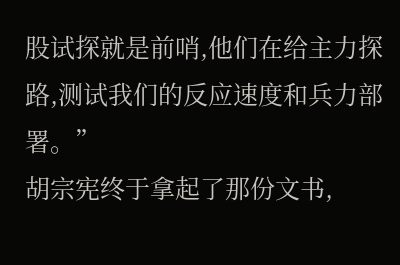股试探就是前哨,他们在给主力探路,测试我们的反应速度和兵力部署。”
胡宗宪终于拿起了那份文书,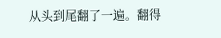从头到尾翻了一遍。翻得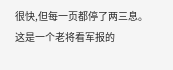很快,但每一页都停了两三息。
这是一个老将看军报的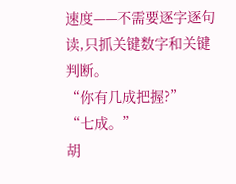速度——不需要逐字逐句读,只抓关键数字和关键判断。
“你有几成把握?”
“七成。”
胡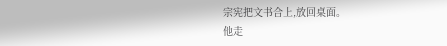宗宪把文书合上,放回桌面。
他走